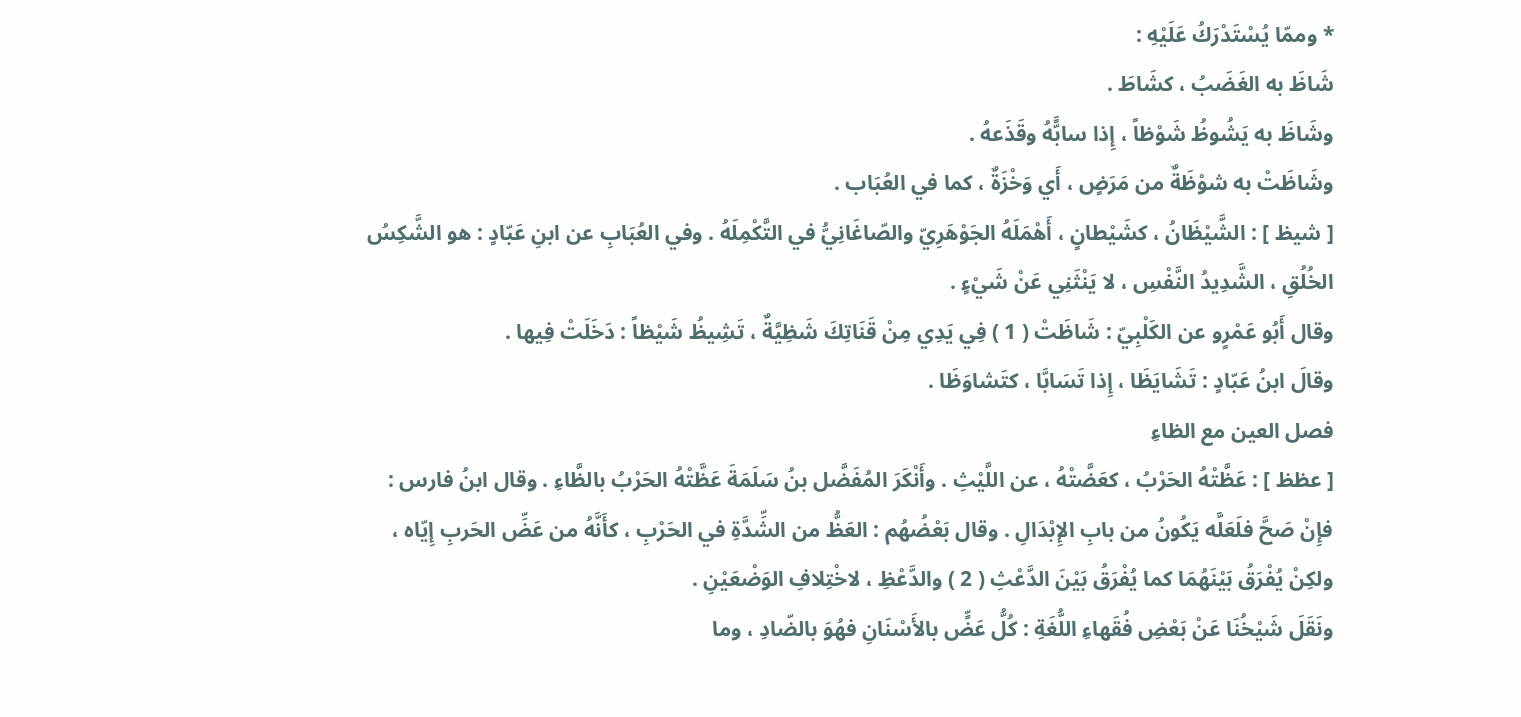* وممّا يُسْتَدْرَكُ عَلَيْهِ :
شَاظَ به الغَضَبُ ، كشَاطَ .
وشَاظَ به يَشُوظُ شَوْظاً ، إِذا سابًَّهُ وقَذَعهُ .
وشَاظَتْ به شوْظَةٌ من مَرَضٍ ، أَي وَخْزَةٌ ، كما في العُبَاب .
[ شيظ ] : الشَّيْظَانُ ، كشَيْطانٍ ، أَهْمَلَهُ الجَوْهَرِيّ والصّاغَانِيُّ في التَّكْمِلَهُ . وفي العُبَابِ عن ابنِ عَبّادٍ : هو الشَّكِسُ الخُلُقِ ، الشَّدِيدُ النَّفْسِ ، لا يَنْثَنِي عَنْ شَيْءٍ .
وقال أَبُو عَمْرٍو عن الكَلْبِيّ : شَاظَتْ ( 1 ) فِي يَدِي مِنْ قَنَاتِكَ شَظِيَّةٌ ، تَشِيظُ شَيْظاً : دَخَلَتْ فِيها .
وقالَ ابنُ عَبّادٍ : تَشَايَظَا ، إِذا تَسَابَّا ، كتَشاوَظَا .
فصل العين مع الظاءِ
[ عظظ ] : عَظَّتْهُ الحَرْبُ ، كعَضَّتْهُ ، عن اللَّيْثِ . وأَنْكَرَ المُفَضَّل بنُ سَلَمَةَ عَظَّتْهُ الحَرْبُ بالظَّاءِ . وقال ابنُ فارس : فإِنْ صَحَّ فلَعَلَّه يَكُونُ من بابِ الإِبْدَالِ . وقال بَعْضُهُم : العَظُّ من الشِّدَّةِ في الحَرْبِ ، كأَنَّهُ من عَضِّ الحَربِ إِيّاه ، ولكِنْ يُفْرَقُ بَيْنَهُمَا كما يُفْرَقُ بَيْنَ الدَّعْثِ ( 2 ) والدَّعْظِ ، لاخْتِلافِ الوَضْعَيْنِ .
ونَقَلَ شَيْخُنَا عَنْ بَعْضِ فُقَهاءِ اللُّغَةِ : كُلُّ عَضٍّ بالأَسْنَانِ فهُوَ بالضّادِ ، وما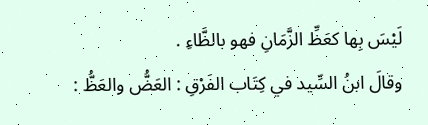لَيْسَ بِها كعَظِّ الزَّمَانِ فهو بالظَّاءِ .
وقالَ ابنُ السِّيد في كِتَاب الفَرْقِ : العَضُّ والعَظُّ :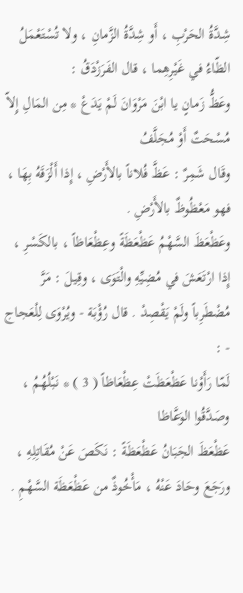شِدَّةُ الحَرْبِ ، أَو شِدَّةُ الزَّمانِ ، ولا تُسْتَعْمَلُ الظّاءُ في غَيْرِهِما ، قال الفَرَزْدَقُ :
وعَظُّ زَمانٍ يا ابْنَ مَرْوَانَ لَمْ يَدَعْ * مِن المَالِ إِلاّ مُسْحَتٌ أَوْ مُجَلَّفُ
وقَال شَمِرٌ : عَظَّ فُلاناً بالأَرْضِ ، إِذا أَلْزَقَهُ بِهَا ، فهو مَعْظُوظٌ بالأَرْضِ .
وعَظْعَظَ السَّهْمُ عَظْعَظَةً وعِظْعَاظاً ، بالكَسْرِ ، إِذا ارْتَعَشَ في مُضِيِّهِ والْتَوَى ، وقِيلَ : مَرَّ مُضْطَرِباً ولَمْ يَقْصِدْ . قال رُؤْبَة - ويُرْوَى لِلْعَجاج - :
لَمّا رَأَوْنا عَظْعَظَتْ عِظْعَاظاً ( 3 ) * نَبْلُهُمُ ، وصَدَّقُوا الوَعَّاظا
عَظْعَظَ الجَبَانُ عَظْعَظَةً : نَكَصَ عَنْ مُقَاتِلِهِ ، ورَجَعَ وحَادَ عَنْهُ ، مَأْخُوذٌ من عَظْعَظَة السَّهْمِ .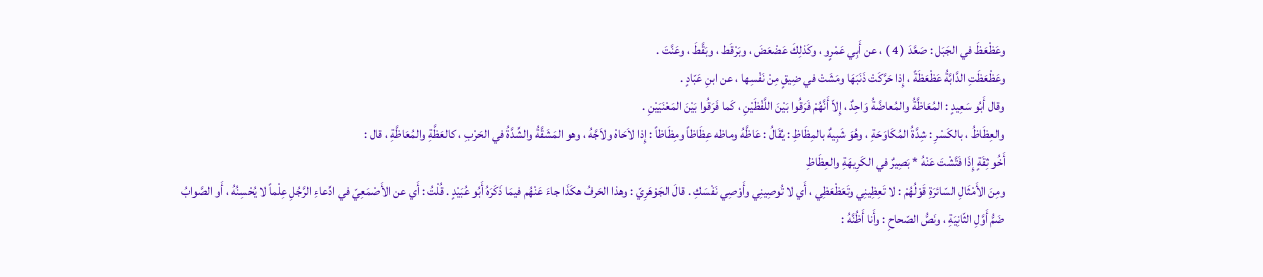وعَظْعَظَ في الجَبَل : صَعَّدَ ( 4 ) ، عن أَبِي عَمْرٍو ، وكَذلِكَ عَضْعَضَ ، وبَرْقَط ، وبَقَّطَ ، وعَنَّتَ .
وعَظْعَظَتِ الدَّابَّةُ عَظْعَظَةً ، إِذا حَرَّكَتْ ذَنَبَهَا ومَشَتْ في ضِيقٍ مِنْ نَفْسِها ، عن ابنِ عَبّادٍ .
وقال أَبُو سَعِيدٍ : المُعَاظَّةُ والمُعاضَّةُ وَاحِدٌ ، إِلاّ أَنَّهُمْ فَرَقُوا بَيْنَ اللَّفْظَيْنِ ، كَما فَرَقُوا بَيْنَ المَعْنَيَيْنِ .
والعِظَاظُ ، بالكَسْرِ : شِدَّةُ المُكَاوَحَةِ ، وهُوَ شَبِيهٌ بالمِظَاظِ : يُقَالُ : عَاظَّهُ وماظه عِظَاظاً ومِظَاظاً : إِذا لاَحَاهْ ولاَجَّهُ ، وهو المَشَقَّةُ والشِّدَّةُ في الحَرْبِ ، كالعَظَّةِ والمُعَاظَّةِ ، قال :
أَخُو ثِقَةٍ إِذَا فَتَّشْتَ عَنْهُ * بَصِيرٌ في الكَرِيهَةِ والعِظَاظِ
ومِنَ الأَمْثَالِ السّائرَةِ قَوْلُهُمْ : لا تَعِظِينِي وتَعَظْعَظِي ، أَي لا تُوصِينِي وأَوْصِي نَفْسَكِ . قالَ الجَوْهَرِيّ : وهذا الحَرفُ هكَذَا جاءَ عَنْهُم فيمَا ذَكَرَهُ أَبُو عُبَيْدٍ . قُلْتُ : أَي عن الأَصْمَعِيّ في ادِّعاءِ الرَّجُلِ عِلْماً لا يُحْسِنُهُ ، أَو الصَّوابُ ضَمُّ أَوَّلِ الثّانِيَةِ ، ونَصُّ الصّحاحِ : وأَنا أَظُنَّهُ :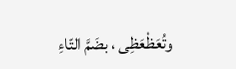وتُعَظْعَظِى ، بضَمَّ التّاءِ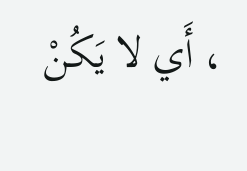، أَي لا يَكُنْ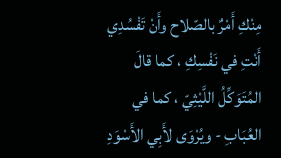مِنْكِ أَمْرٌ بالصّلاح وأَنْ تَفْسُدِي أَنْتِ في نَفْسِكِ ، كما قالَ المُتَوَكِّلُ اللَّيْثِيّ ، كما في العُبَابِ - ويُرْوَى لأَبِي الأَسْوَدِ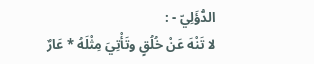الدُّؤَلِيّ - :
لا تَنْهَ عَنْ خُلُقٍ وتَأْتِيَ مِثْلَهُ * عَارٌ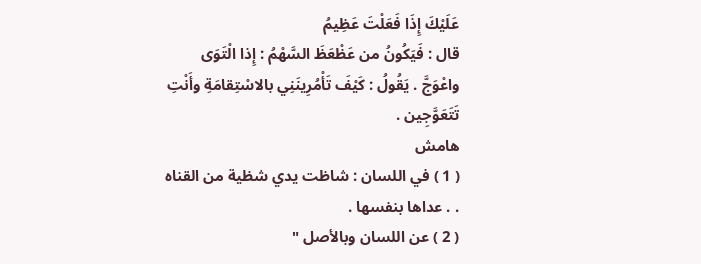عَلَيْكَ إِذَا فَعَلْتَ عَظِيمُ
قال : فَيَكُونُ من عَظْعَظَ السَّهْمُ : إِذا الْتَوَى واعْوَجَّ . يَقُولُ : كَيْفَ تَأْمُرِينَنِي بالاسْتِقامَةِ وأَنْتِ تَتَعَوَّجِين .
هامش
( 1 ) في اللسان : شاظت يدي شظية من القناه . . عداها بنفسها .
( 2 ) عن اللسان وبالأصل "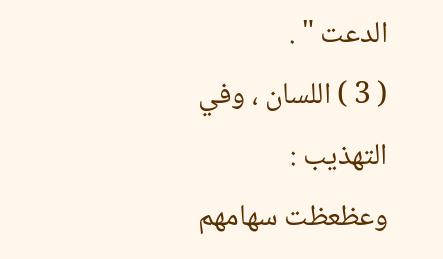الدعت " .
( 3 ) اللسان ، وفي التهذيب :
وعظعظت سهامهم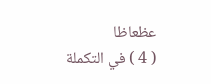عظعاظا
( 4 ) في التكملة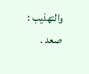والتهذيب : صعد .